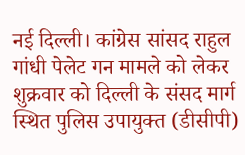नई दिल्ली। कांग्रेस सांसद राहुल गांधी पेलेट गन मामले को लेकर शुक्रवार को दिल्ली के संसद मार्ग स्थित पुलिस उपायुक्त (डीसीपी)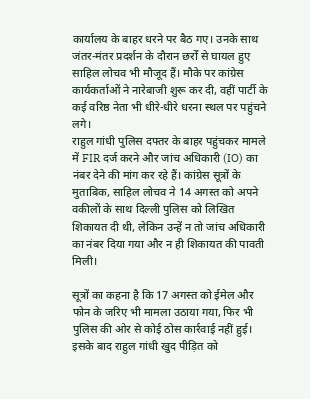कार्यालय के बाहर धरने पर बैठ गए। उनके साथ जंतर-मंतर प्रदर्शन के दौरान छर्रों से घायल हुए साहिल लोचव भी मौजूद हैं। मौके पर कांग्रेस कार्यकर्ताओं ने नारेबाजी शुरू कर दी, वहीं पार्टी के कई वरिष्ठ नेता भी धीरे-धीरे धरना स्थल पर पहुंचने लगे।
राहुल गांधी पुलिस दफ्तर के बाहर पहुंचकर मामले में FIR दर्ज करने और जांच अधिकारी (IO) का नंबर देने की मांग कर रहे हैं। कांग्रेस सूत्रों के मुताबिक, साहिल लोचव ने 14 अगस्त को अपने वकीलों के साथ दिल्ली पुलिस को लिखित शिकायत दी थी, लेकिन उन्हें न तो जांच अधिकारी का नंबर दिया गया और न ही शिकायत की पावती मिली।

सूत्रों का कहना है कि 17 अगस्त को ईमेल और फोन के जरिए भी मामला उठाया गया, फिर भी पुलिस की ओर से कोई ठोस कार्रवाई नहीं हुई। इसके बाद राहुल गांधी खुद पीड़ित को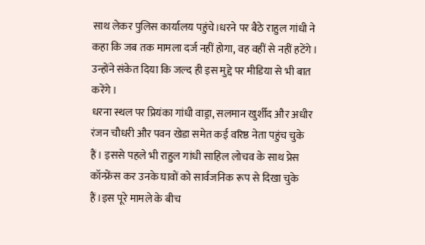साथ लेकर पुलिस कार्यालय पहुंचे।धरने पर बैठे राहुल गांधी ने कहा कि जब तक मामला दर्ज नहीं होगा, वह वहीं से नहीं हटेंगे। उन्होंने संकेत दिया कि जल्द ही इस मुद्दे पर मीडिया से भी बात करेंगे।
धरना स्थल पर प्रियंका गांधी वाड्रा, सलमान खुर्शीद और अधीर रंजन चौधरी और पवन खेडा समेत कई वरिष्ठ नेता पहुंच चुके हैं। इससे पहले भी राहुल गांधी साहिल लोचव के साथ प्रेस कॉन्फ्रेंस कर उनके घावों को सार्वजनिक रूप से दिखा चुके हैं।इस पूरे मामले के बीच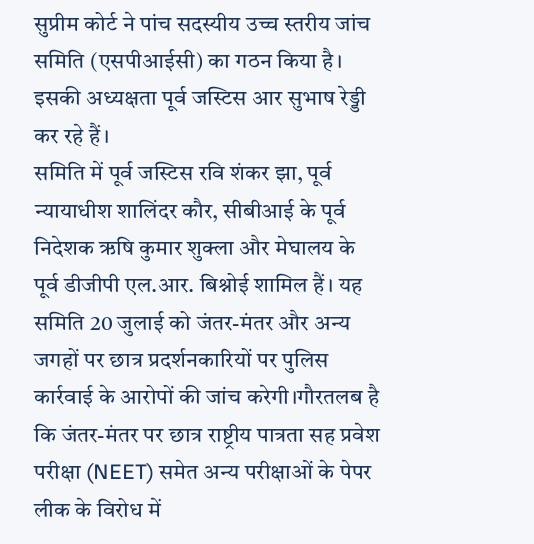सुप्रीम कोर्ट ने पांच सदस्यीय उच्च स्तरीय जांच समिति (एसपीआईसी) का गठन किया है। इसकी अध्यक्षता पूर्व जस्टिस आर सुभाष रेड्डी कर रहे हैं।
समिति में पूर्व जस्टिस रवि शंकर झा, पूर्व न्यायाधीश शालिंदर कौर, सीबीआई के पूर्व निदेशक ऋषि कुमार शुक्ला और मेघालय के पूर्व डीजीपी एल.आर. बिश्नोई शामिल हैं। यह समिति 20 जुलाई को जंतर-मंतर और अन्य जगहों पर छात्र प्रदर्शनकारियों पर पुलिस कार्रवाई के आरोपों की जांच करेगी।गौरतलब है कि जंतर-मंतर पर छात्र राष्ट्रीय पात्रता सह प्रवेश परीक्षा (NEET) समेत अन्य परीक्षाओं के पेपर लीक के विरोध में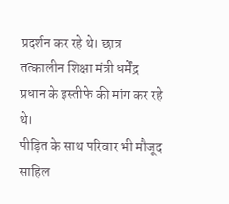प्रदर्शन कर रहे थे। छात्र तत्कालीन शिक्षा मंत्री धर्मेंद्र प्रधान के इस्तीफे की मांग कर रहे थे।
पीड़ित के साथ परिवार भी मौजूद
साहिल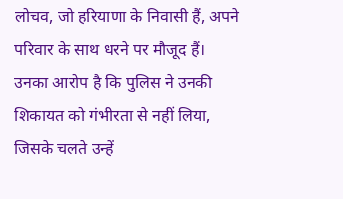लोचव, जो हरियाणा के निवासी हैं, अपने परिवार के साथ धरने पर मौजूद हैं। उनका आरोप है कि पुलिस ने उनकी शिकायत को गंभीरता से नहीं लिया, जिसके चलते उन्हें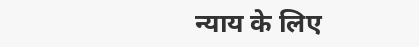न्याय के लिए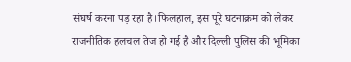संघर्ष करना पड़ रहा है।फिलहाल, इस पूरे घटनाक्रम को लेकर राजनीतिक हलचल तेज हो गई है और दिल्ली पुलिस की भूमिका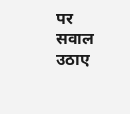पर सवाल उठाए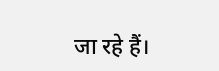जा रहे हैं।